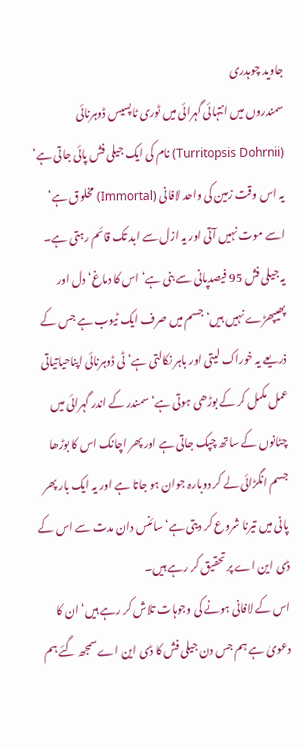جاوید چوہدری
سمندروں میں انتہائی گہرائی میں ٹوری ٹاپسیس ڈوہرنائی (Turritopsis Dohrnii) نام کی ایک جیلی فش پائی جاتی ہے‘ یہ اس وقت زمین کی واحد لافانی (Immortal) مخلوق ہے‘ اسے موت نہیں آتی اور یہ ازل سے ابد تک قائم رہتی ہے۔
یہ جیلی فش 95 فیصدپانی سے بنی ہے‘ اس کا دماغ‘ دل اور پھیپھڑے نہیں ہیں‘ جسم میں صرف ایک ٹیوب ہے جس کے ذریعے یہ خوراک لیتی اور باہر نکالتی ہے‘ ٹی ڈوہرنائی اپناحیاتیاتی عمل مکمل کر کے بوڑھی ہوتی ہے‘ سمندر کے اندر گہرائی میں چٹانوں کے ساتھ چپک جاتی ہے اور پھر اچانک اس کا بوڑھا جسم انگڑائی لے کر دوبارہ جوان ہو جاتا ہے اور یہ ایک بار پھر پانی میں تیرنا شروع کر دیتی ہے‘ سائنس دان مدت سے اس کے ڈی این اے پر تحقیق کر رہے ہیں۔
اس کے لافانی ہونے کی وجوہات تلاش کر رہے ہیں‘ ان کا دعویٰ ہے ہم جس دن جیلی فش کا ڈی این اے سمجھ گئے ہم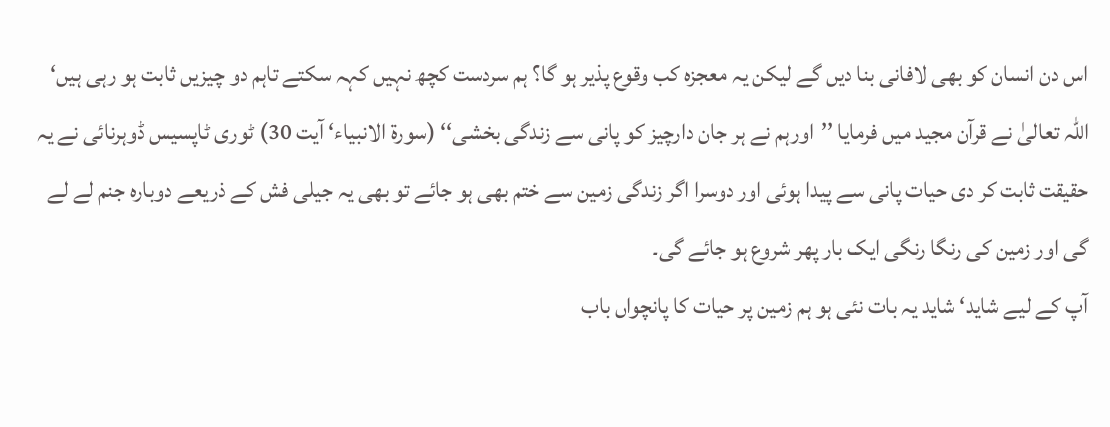اس دن انسان کو بھی لافانی بنا دیں گے لیکن یہ معجزہ کب وقوع پذیر ہو گا؟ ہم سردست کچھ نہیں کہہ سکتے تاہم دو چیزیں ثابت ہو رہی ہیں‘ اللہ تعالیٰ نے قرآن مجید میں فرمایا ’’اورہم نے ہر جان دارچیز کو پانی سے زندگی بخشی‘‘ (سورۃ الانبیاء‘ آیت 30) ٹوری ٹاپسیس ڈوہرنائی نے یہ حقیقت ثابت کر دی حیات پانی سے پیدا ہوئی اور دوسرا اگر زندگی زمین سے ختم بھی ہو جائے تو بھی یہ جیلی فش کے ذریعے دوبارہ جنم لے لے گی اور زمین کی رنگا رنگی ایک بار پھر شروع ہو جائے گی۔
آپ کے لیے شاید‘ شاید یہ بات نئی ہو ہم زمین پر حیات کا پانچواں باب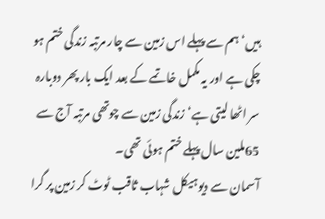ہیں‘ ہم سے پہلے اس زمین سے چار مرتبہ زندگی ختم ہو چکی ہے اور یہ مکمل خاتمے کے بعد ایک بار پھر دوبارہ سر اٹھا لیتی ہے‘ زندگی زمین سے چوتھی مرتبہ آج سے 65ملین سال پہلے ختم ہوئی تھی۔
آسمان سے دیوہیکل شہاب ثاقب ٹوٹ کر زمین پر گرا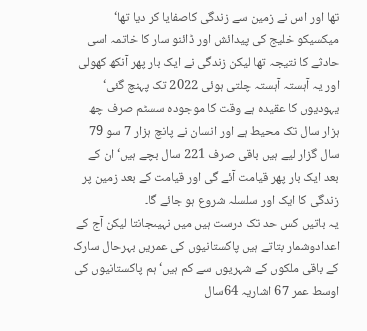تھا اور اس نے زمین سے زندگی کاصفایا کر دیا تھا‘ میکسیکو خلیج کی پیدائش اور ڈائنو سار کا خاتمہ اسی حادثے کا نتیجہ تھا لیکن زندگی نے ایک بار پھر آنکھ کھولی اور یہ آہستہ آہستہ چلتی ہوئی 2022 تک پہنچ گئی‘ یہودیوں کا عقیدہ ہے وقت کا موجودہ سسٹم صرف چھ ہزار سال تک محیط ہے اور انسان نے پانچ ہزار 7 سو 79 سال گزار لیے ہیں باقی صرف 221 سال بچے ہیں‘ ان کے بعد ایک بار پھر قیامت آئے گی اور قیامت کے بعد زمین پر زندگی کا ایک اور سلسلہ شروع ہو جائے گا۔
یہ باتیں کس حد تک درست ہیں میں نہیںجانتا لیکن آج کے اعدادوشمار بتاتے ہیں پاکستانیوں کی عمریں بہرحال سارک کے باقی ملکوں کے شہریوں سے کم ہیں‘ ہم پاکستانیوں کی اوسط عمر 67 اشاریہ 64سال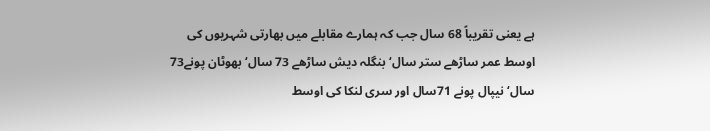ہے یعنی تقریباً 68 سال جب کہ ہمارے مقابلے میں بھارتی شہریوں کی اوسط عمر ساڑھے ستر سال‘ بنگلہ دیش ساڑھے 73 سال‘ بھوٹان پونے73 سال‘ نیپال پونے 71سال اور سری لنکا کی اوسط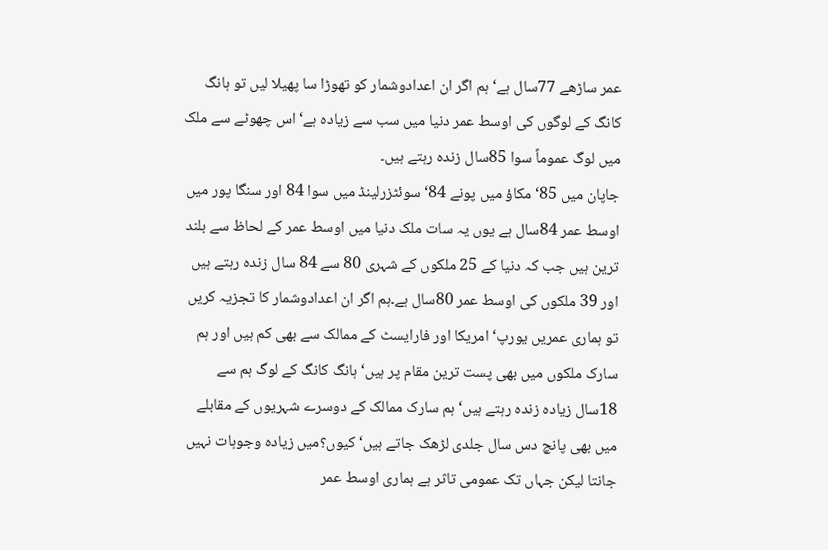عمر ساڑھے 77سال ہے‘ ہم اگر ان اعدادوشمار کو تھوڑا سا پھیلا لیں تو ہانگ کانگ کے لوگوں کی اوسط عمر دنیا میں سب سے زیادہ ہے‘ اس چھوٹے سے ملک میں لوگ عموماً سوا 85سال زندہ رہتے ہیں۔
جاپان میں 85‘ مکاؤ میں پونے 84‘ سوئٹزرلینڈ میں سوا 84 اور سنگا پور میں اوسط عمر 84سال ہے یوں یہ سات ملک دنیا میں اوسط عمر کے لحاظ سے بلند ترین ہیں جب کہ دنیا کے 25 ملکوں کے شہری 80 سے 84 سال زندہ رہتے ہیں اور 39 ملکوں کی اوسط عمر 80سال ہے۔ہم اگر ان اعدادوشمار کا تجزیہ کریں تو ہماری عمریں یورپ‘ امریکا اور فارایسٹ کے ممالک سے بھی کم ہیں اور ہم سارک ملکوں میں بھی پست ترین مقام پر ہیں‘ ہانگ کانگ کے لوگ ہم سے 18سال زیادہ زندہ رہتے ہیں‘ ہم سارک ممالک کے دوسرے شہریوں کے مقابلے میں بھی پانچ دس سال جلدی لڑھک جاتے ہیں‘ کیوں؟میں زیادہ وجوہات نہیں جانتا لیکن جہاں تک عمومی تاثر ہے ہماری اوسط عمر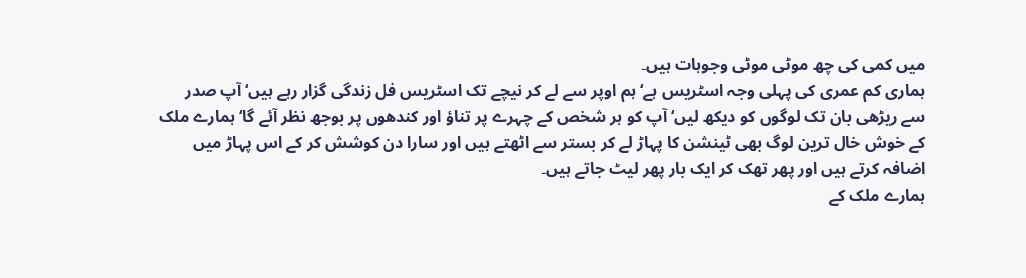میں کمی کی چھ موٹی موٹی وجوہات ہیں۔
ہماری کم عمری کی پہلی وجہ اسٹریس ہے‘ ہم اوپر سے لے کر نیچے تک اسٹریس فل زندگی گزار رہے ہیں‘ آپ صدر سے ریڑھی بان تک لوگوں کو دیکھ لیں‘ آپ کو ہر شخص کے چہرے پر تناؤ اور کندھوں پر بوجھ نظر آئے گا‘ ہمارے ملک کے خوش خال ترین لوگ بھی ٹینشن کا پہاڑ لے کر بستر سے اٹھتے ہیں اور سارا دن کوشش کر کے اس پہاڑ میں اضافہ کرتے ہیں اور پھر تھک کر ایک بار پھر لیٹ جاتے ہیں۔
ہمارے ملک کے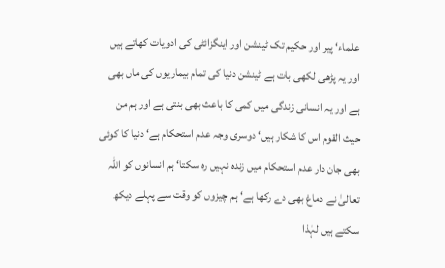علماء‘ پیر اور حکیم تک ٹینشن اور اینگزائٹی کی ادویات کھاتے ہیں اور یہ پڑھی لکھی بات ہے ٹینشن دنیا کی تمام بیماریوں کی ماں بھی ہے اور یہ انسانی زندگی میں کمی کا باعث بھی بنتی ہے اور ہم من حیث القوم اس کا شکار ہیں‘ دوسری وجہ عدم استحکام ہے‘ دنیا کا کوئی بھی جان دار عدم استحکام میں زندہ نہیں رہ سکتا‘ ہم انسانوں کو اللہ تعالیٰ نے دماغ بھی دے رکھا ہے‘ ہم چیزوں کو وقت سے پہلے دیکھ سکتے ہیں لہٰذا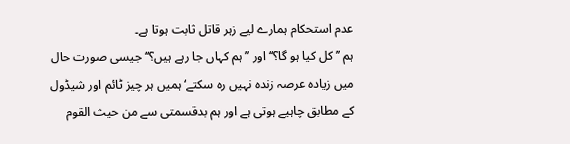عدم استحکام ہمارے لیے زہر قاتل ثابت ہوتا ہے۔
ہم ’’کل کیا ہو گا؟‘‘ اور ’’ہم کہاں جا رہے ہیں؟‘‘ جیسی صورت حال میں زیادہ عرصہ زندہ نہیں رہ سکتے‘ ہمیں ہر چیز ٹائم اور شیڈول کے مطابق چاہیے ہوتی ہے اور ہم بدقسمتی سے من حیث القوم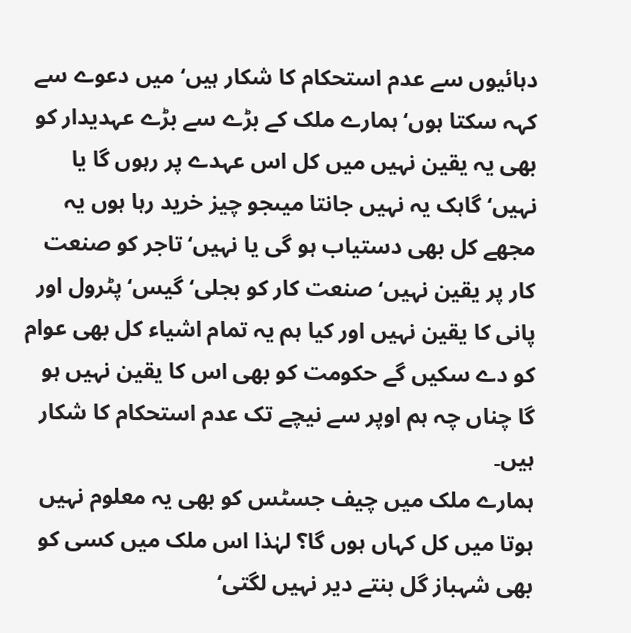دہائیوں سے عدم استحکام کا شکار ہیں‘ میں دعوے سے کہہ سکتا ہوں‘ ہمارے ملک کے بڑے سے بڑے عہدیدار کو بھی یہ یقین نہیں میں کل اس عہدے پر رہوں گا یا نہیں‘ گاہک یہ نہیں جانتا میںجو چیز خرید رہا ہوں یہ مجھے کل بھی دستیاب ہو گی یا نہیں‘ تاجر کو صنعت کار پر یقین نہیں‘ صنعت کار کو بجلی‘ گیس‘ پٹرول اور پانی کا یقین نہیں اور کیا ہم یہ تمام اشیاء کل بھی عوام کو دے سکیں گے حکومت کو بھی اس کا یقین نہیں ہو گا چناں چہ ہم اوپر سے نیچے تک عدم استحکام کا شکار ہیں۔
ہمارے ملک میں چیف جسٹس کو بھی یہ معلوم نہیں ہوتا میں کل کہاں ہوں گا؟ لہٰذا اس ملک میں کسی کو بھی شہباز گل بنتے دیر نہیں لگتی‘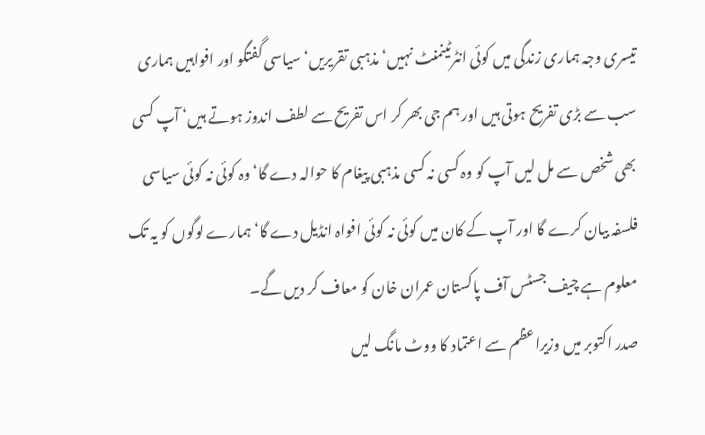تیسری وجہ ہماری زندگی میں کوئی انٹرٹینمنٹ نہیں‘ مذہبی تقریریں‘ سیاسی گفتگو اور افواہیں ہماری سب سے بڑی تفریح ہوتی ہیں اور ہم جی بھر کر اس تفریح سے لطف اندوز ہوتے ہیں‘ آپ کسی بھی شخص سے مل لیں آپ کو وہ کسی نہ کسی مذہبی پیغام کا حوالہ دے گا‘ وہ کوئی نہ کوئی سیاسی فلسفہ بیان کرے گا اور آپ کے کان میں کوئی نہ کوئی افواہ انڈیل دے گا‘ ہمارے لوگوں کو یہ تک معلوم ہے چیف جسٹس آف پاکستان عمران خان کو معاف کر دیں گے۔
صدر اکتوبر میں وزیراعظم سے اعتماد کا ووٹ مانگ لیں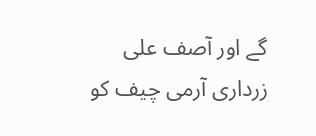گے اور آصف علی زرداری آرمی چیف کو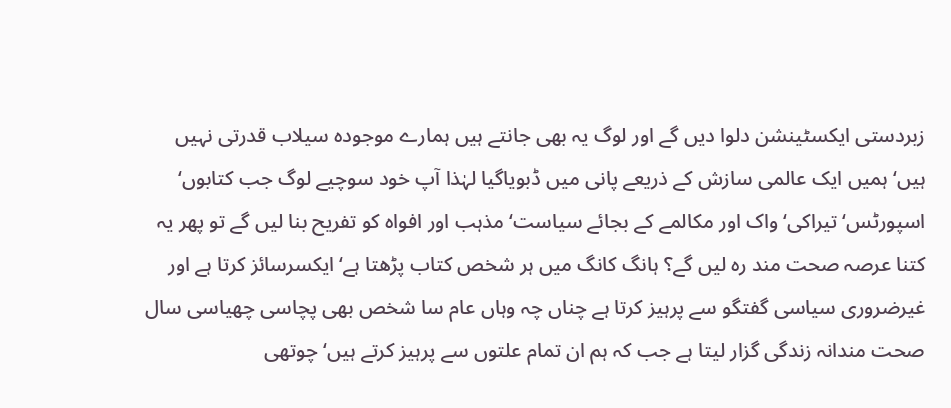زبردستی ایکسٹینشن دلوا دیں گے اور لوگ یہ بھی جانتے ہیں ہمارے موجودہ سیلاب قدرتی نہیں ہیں‘ ہمیں ایک عالمی سازش کے ذریعے پانی میں ڈبویاگیا لہٰذا آپ خود سوچیے لوگ جب کتابوں‘ اسپورٹس‘تیراکی‘ واک اور مکالمے کے بجائے سیاست‘مذہب اور افواہ کو تفریح بنا لیں گے تو پھر یہ کتنا عرصہ صحت مند رہ لیں گے؟ ہانگ کانگ میں ہر شخص کتاب پڑھتا ہے‘ ایکسرسائز کرتا ہے اور غیرضروری سیاسی گفتگو سے پرہیز کرتا ہے چناں چہ وہاں عام سا شخص بھی پچاسی چھیاسی سال صحت مندانہ زندگی گزار لیتا ہے جب کہ ہم ان تمام علتوں سے پرہیز کرتے ہیں‘ چوتھی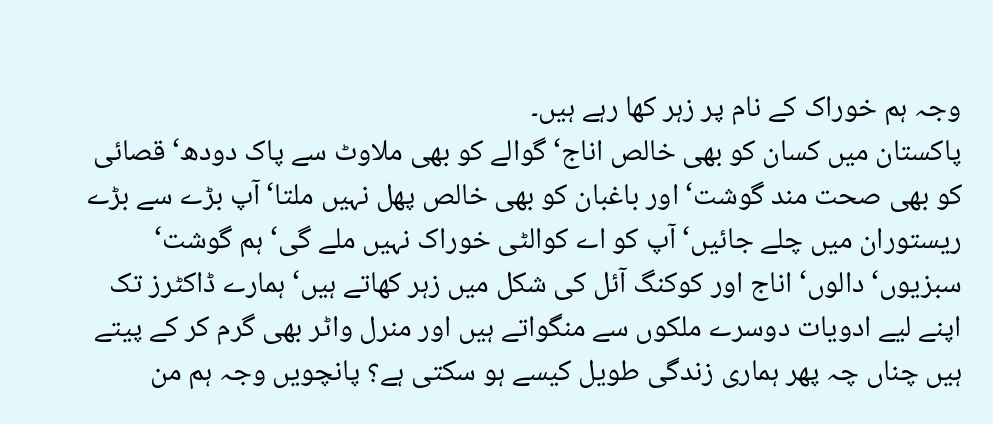وجہ ہم خوراک کے نام پر زہر کھا رہے ہیں۔
پاکستان میں کسان کو بھی خالص اناج‘ گوالے کو بھی ملاوٹ سے پاک دودھ‘ قصائی کو بھی صحت مند گوشت‘ اور باغبان کو بھی خالص پھل نہیں ملتا‘ آپ بڑے سے بڑے ریستوران میں چلے جائیں‘ آپ کو اے کوالٹی خوراک نہیں ملے گی‘ ہم گوشت‘ سبزیوں‘ دالوں‘ اناج اور کوکنگ آئل کی شکل میں زہر کھاتے ہیں‘ ہمارے ڈاکٹرز تک اپنے لیے ادویات دوسرے ملکوں سے منگواتے ہیں اور منرل واٹر بھی گرم کر کے پیتے ہیں چناں چہ پھر ہماری زندگی طویل کیسے ہو سکتی ہے؟ پانچویں وجہ ہم من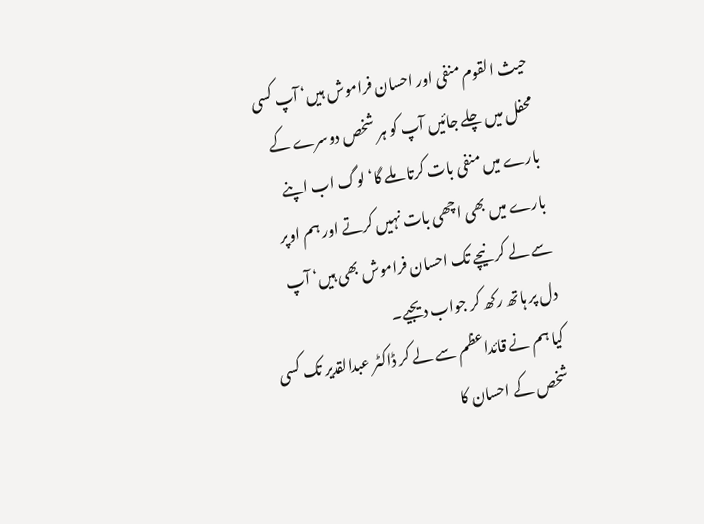حیث القوم منفی اور احسان فراموش ہیں‘ آپ کسی محفل میں چلے جائیں آپ کو ہر شخص دوسرے کے بارے میں منفی بات کرتا ملے گا‘ لوگ اب اپنے بارے میں بھی اچھی بات نہیں کرتے اور ہم اوپر سے لے کر نیچے تک احسان فراموش بھی ہیں‘ آپ دل پر ہاتھ رکھ کر جواب دیجیے۔
کیا ہم نے قائداعظم سے لے کر ڈاکٹر عبدالقدیر تک کسی شخص کے احسان کا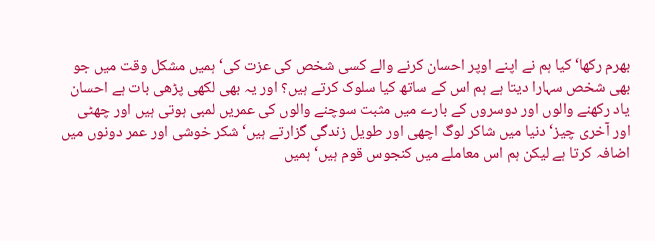بھرم رکھا‘ کیا ہم نے اپنے اوپر احسان کرنے والے کسی شخص کی عزت کی‘ ہمیں مشکل وقت میں جو بھی شخص سہارا دیتا ہے ہم اس کے ساتھ کیا سلوک کرتے ہیں؟ اور یہ بھی لکھی پڑھی بات ہے احسان یاد رکھنے والوں اور دوسروں کے بارے میں مثبت سوچنے والوں کی عمریں لمبی ہوتی ہیں اور چھٹی اور آخری چیز‘ دنیا میں شاکر لوگ اچھی اور طویل زندگی گزارتے ہیں‘ شکر خوشی اور عمر دونوں میں اضافہ کرتا ہے لیکن ہم اس معاملے میں کنجوس قوم ہیں‘ ہمیں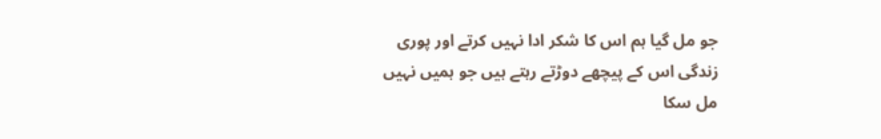جو مل گیا ہم اس کا شکر ادا نہیں کرتے اور پوری زندگی اس کے پیچھے دوڑتے رہتے ہیں جو ہمیں نہیں مل سکا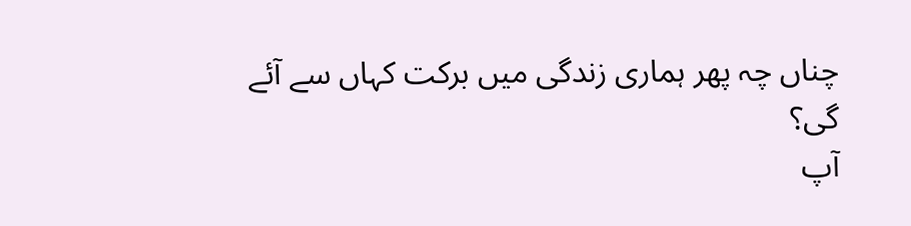چناں چہ پھر ہماری زندگی میں برکت کہاں سے آئے گی؟
آپ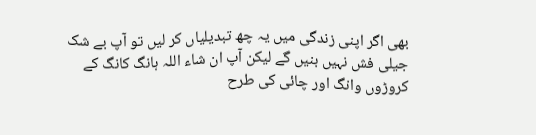بھی اگر اپنی زندگی میں یہ چھ تبدیلیاں کر لیں تو آپ بے شک جیلی فش نہیں بنیں گے لیکن آپ ان شاء اللہ ہانگ کانگ کے کروڑوں وانگ اور چائی کی طرح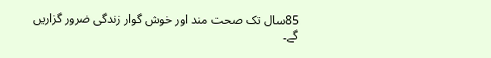85سال تک صحت مند اور خوش گوار زندگی ضرور گزاریں گے۔